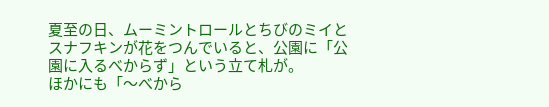夏至の日、ムーミントロールとちびのミイとスナフキンが花をつんでいると、公園に「公園に入るべからず」という立て札が。
ほかにも「〜べから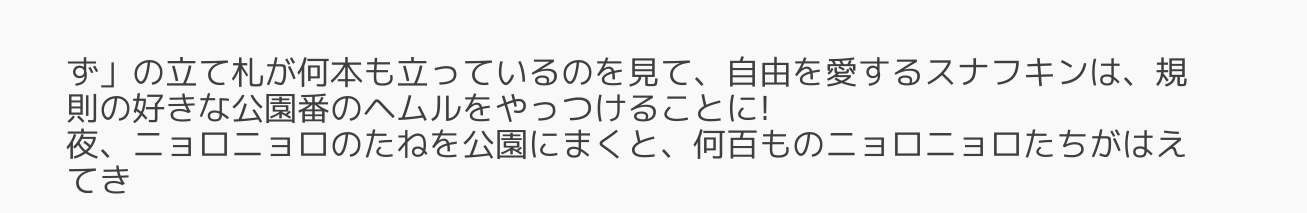ず」の立て札が何本も立っているのを見て、自由を愛するスナフキンは、規則の好きな公園番のヘムルをやっつけることに!
夜、ニョロニョロのたねを公園にまくと、何百ものニョロニョロたちがはえてき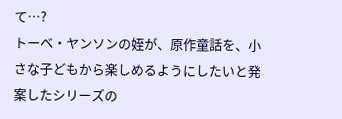て…?
トーベ・ヤンソンの姪が、原作童話を、小さな子どもから楽しめるようにしたいと発案したシリーズの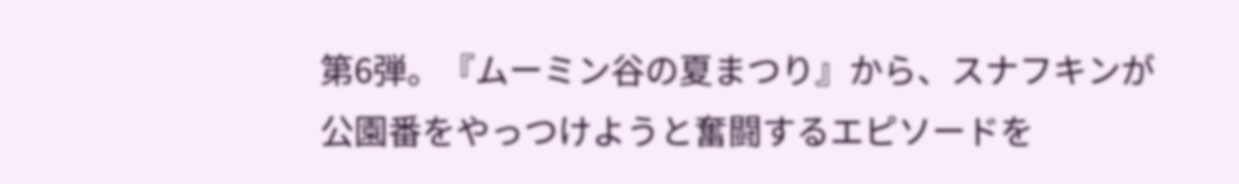第6弾。『ムーミン谷の夏まつり』から、スナフキンが公園番をやっつけようと奮闘するエピソードを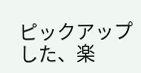ピックアップした、楽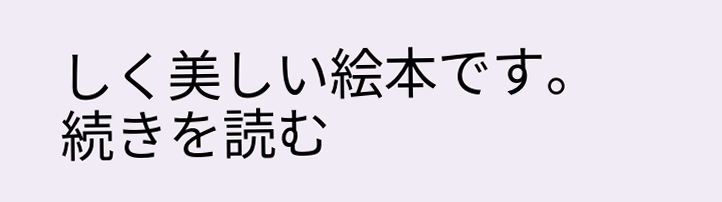しく美しい絵本です。
続きを読む